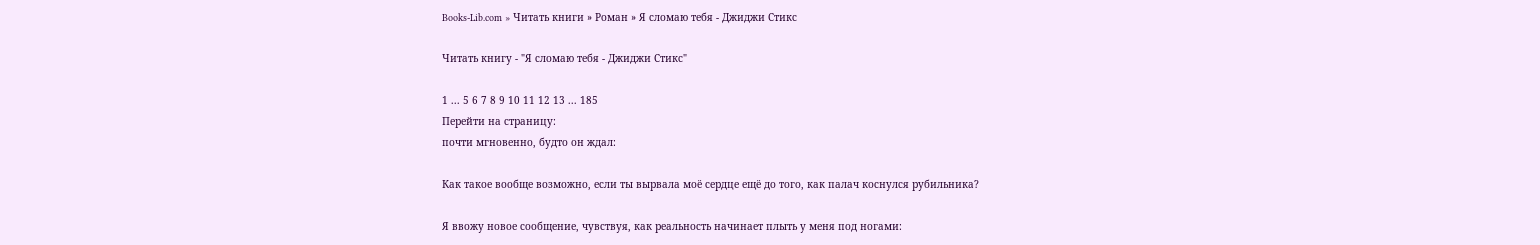Books-Lib.com » Читать книги » Роман » Я сломаю тебя - Джиджи Стикс

Читать книгу - "Я сломаю тебя - Джиджи Стикс"

1 ... 5 6 7 8 9 10 11 12 13 ... 185
Перейти на страницу:
почти мгновенно, будто он ждал:

Как такое вообще возможно, если ты вырвала моё сердце ещё до того, как палач коснулся рубильника?

Я ввожу новое сообщение, чувствуя, как реальность начинает плыть у меня под ногами: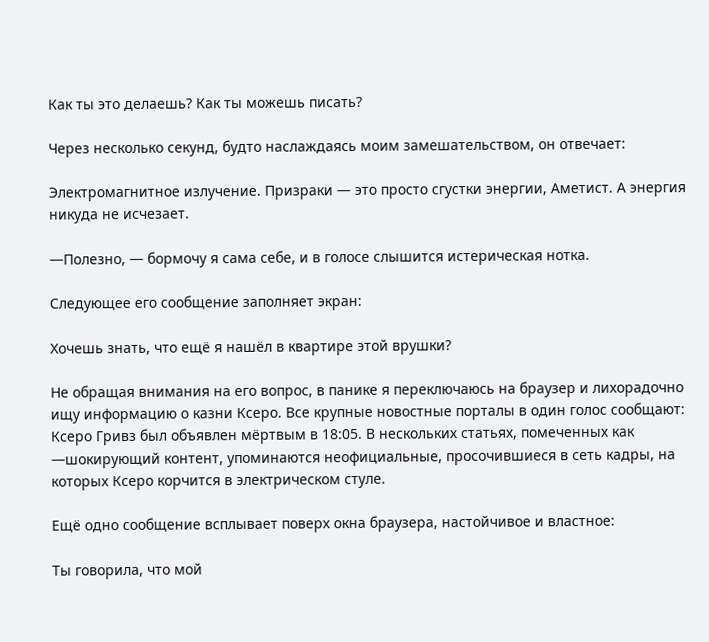Как ты это делаешь? Как ты можешь писать?

Через несколько секунд, будто наслаждаясь моим замешательством, он отвечает:

Электромагнитное излучение. Призраки — это просто сгустки энергии, Аметист. А энергия никуда не исчезает.

—Полезно, — бормочу я сама себе, и в голосе слышится истерическая нотка.

Следующее его сообщение заполняет экран:

Хочешь знать, что ещё я нашёл в квартире этой врушки?

Не обращая внимания на его вопрос, в панике я переключаюсь на браузер и лихорадочно ищу информацию о казни Ксеро. Все крупные новостные порталы в один голос сообщают: Ксеро Гривз был объявлен мёртвым в 18:05. В нескольких статьях, помеченных как —шокирующий контент, упоминаются неофициальные, просочившиеся в сеть кадры, на которых Ксеро корчится в электрическом стуле.

Ещё одно сообщение всплывает поверх окна браузера, настойчивое и властное:

Ты говорила, что мой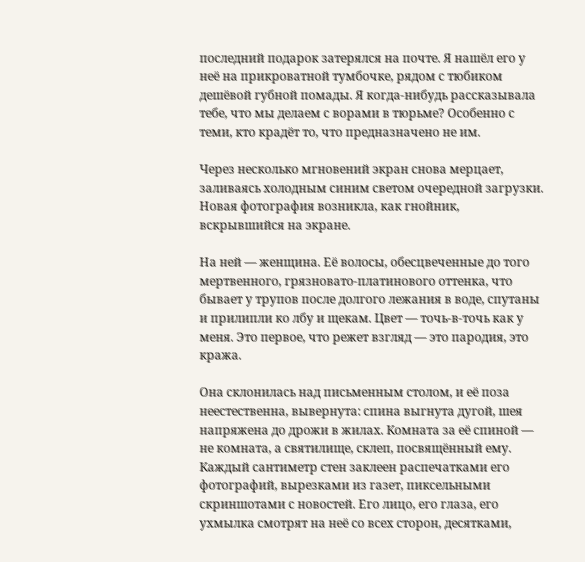последний подарок затерялся на почте. Я нашёл его у неё на прикроватной тумбочке, рядом с тюбиком дешёвой губной помады. Я когда-нибудь рассказывала тебе, что мы делаем с ворами в тюрьме? Особенно с теми, кто крадёт то, что предназначено не им.

Через несколько мгновений экран снова мерцает, заливаясь холодным синим светом очередной загрузки. Новая фотография возникла, как гнойник, вскрывшийся на экране.

На ней — женщина. Её волосы, обесцвеченные до того мертвенного, грязновато-платинового оттенка, что бывает у трупов после долгого лежания в воде, спутаны и прилипли ко лбу и щекам. Цвет — точь-в-точь как у меня. Это первое, что режет взгляд — это пародия, это кража.

Она склонилась над письменным столом, и её поза неестественна, вывернута: спина выгнута дугой, шея напряжена до дрожи в жилах. Комната за её спиной — не комната, а святилище, склеп, посвящённый ему. Каждый сантиметр стен заклеен распечатками его фотографий, вырезками из газет, пиксельными скриншотами с новостей. Его лицо, его глаза, его ухмылка смотрят на неё со всех сторон, десятками,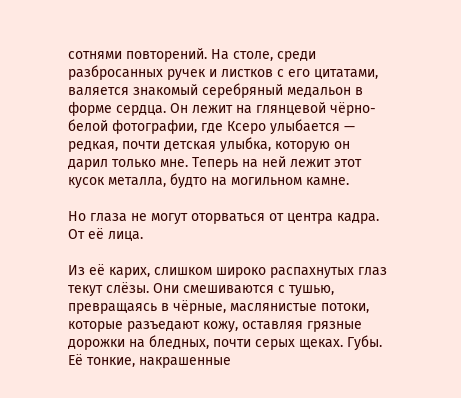сотнями повторений. На столе, среди разбросанных ручек и листков с его цитатами, валяется знакомый серебряный медальон в форме сердца. Он лежит на глянцевой чёрно-белой фотографии, где Ксеро улыбается — редкая, почти детская улыбка, которую он дарил только мне. Теперь на ней лежит этот кусок металла, будто на могильном камне.

Но глаза не могут оторваться от центра кадра. От её лица.

Из её карих, слишком широко распахнутых глаз текут слёзы. Они смешиваются с тушью, превращаясь в чёрные, маслянистые потоки, которые разъедают кожу, оставляя грязные дорожки на бледных, почти серых щеках. Губы. Её тонкие, накрашенные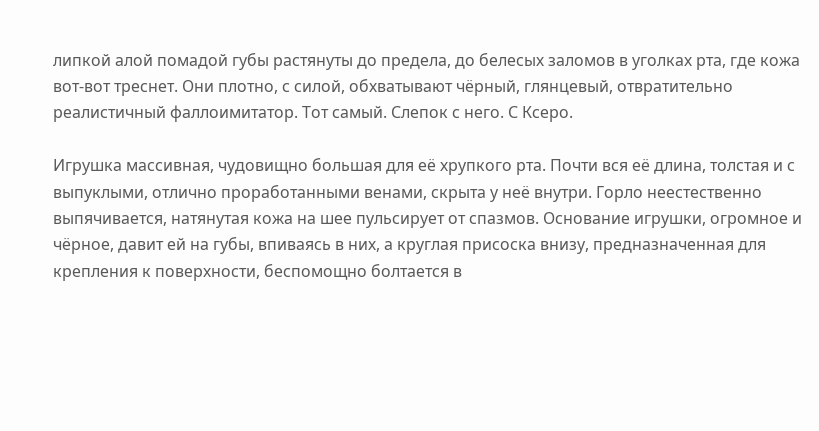липкой алой помадой губы растянуты до предела, до белесых заломов в уголках рта, где кожа вот-вот треснет. Они плотно, с силой, обхватывают чёрный, глянцевый, отвратительно реалистичный фаллоимитатор. Тот самый. Слепок с него. С Ксеро.

Игрушка массивная, чудовищно большая для её хрупкого рта. Почти вся её длина, толстая и с выпуклыми, отлично проработанными венами, скрыта у неё внутри. Горло неестественно выпячивается, натянутая кожа на шее пульсирует от спазмов. Основание игрушки, огромное и чёрное, давит ей на губы, впиваясь в них, а круглая присоска внизу, предназначенная для крепления к поверхности, беспомощно болтается в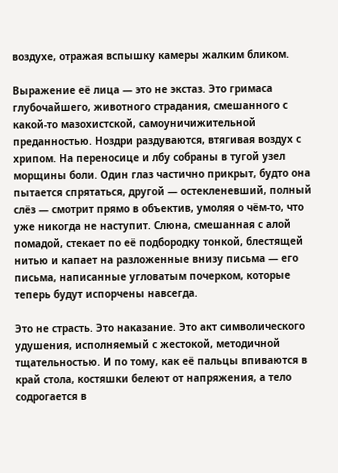воздухе, отражая вспышку камеры жалким бликом.

Выражение её лица — это не экстаз. Это гримаса глубочайшего, животного страдания, смешанного с какой-то мазохистской, самоуничижительной преданностью. Ноздри раздуваются, втягивая воздух с хрипом. На переносице и лбу собраны в тугой узел морщины боли. Один глаз частично прикрыт, будто она пытается спрятаться, другой — остекленевший, полный слёз — смотрит прямо в объектив, умоляя о чём-то, что уже никогда не наступит. Слюна, смешанная с алой помадой, стекает по её подбородку тонкой, блестящей нитью и капает на разложенные внизу письма — его письма, написанные угловатым почерком, которые теперь будут испорчены навсегда.

Это не страсть. Это наказание. Это акт символического удушения, исполняемый с жестокой, методичной тщательностью. И по тому, как её пальцы впиваются в край стола, костяшки белеют от напряжения, а тело содрогается в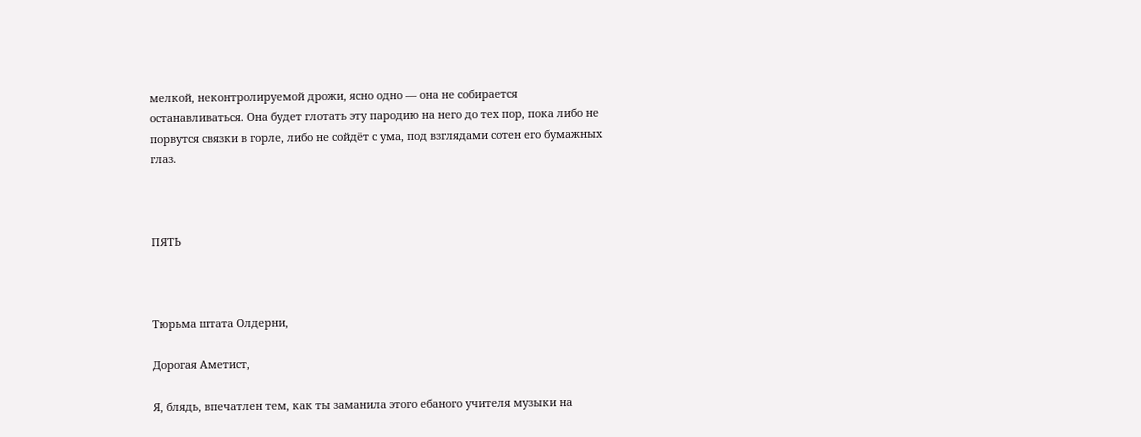мелкой, неконтролируемой дрожи, ясно одно — она не собирается останавливаться. Она будет глотать эту пародию на него до тех пор, пока либо не порвутся связки в горле, либо не сойдёт с ума, под взглядами сотен его бумажных глаз.



ПЯТЬ



Тюрьма штата Олдерни,

Дорогая Аметист,

Я, блядь, впечатлен тем, как ты заманила этого ебаного учителя музыки на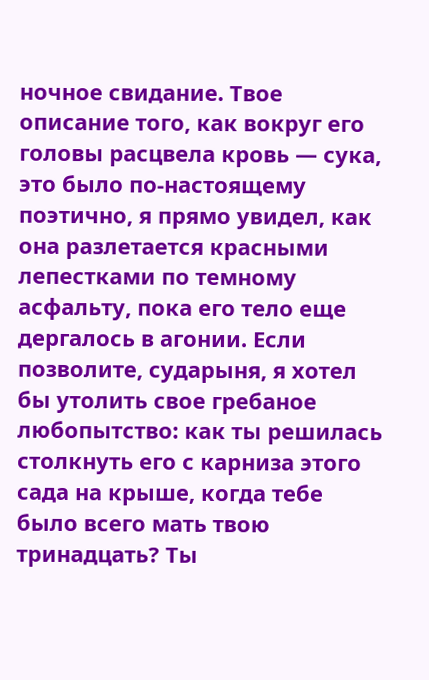ночное свидание. Твое описание того, как вокруг его головы расцвела кровь — сука, это было по-настоящему поэтично, я прямо увидел, как она разлетается красными лепестками по темному асфальту, пока его тело еще дергалось в агонии. Если позволите, сударыня, я хотел бы утолить свое гребаное любопытство: как ты решилась столкнуть его с карниза этого сада на крыше, когда тебе было всего мать твою тринадцать? Ты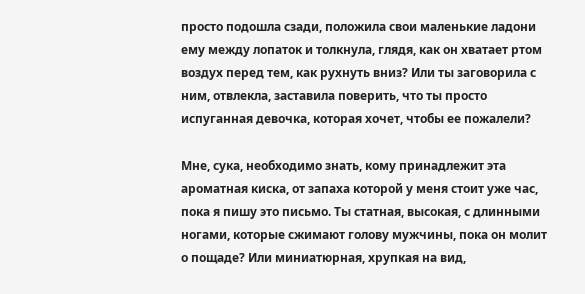просто подошла сзади, положила свои маленькие ладони ему между лопаток и толкнула, глядя, как он хватает ртом воздух перед тем, как рухнуть вниз? Или ты заговорила с ним, отвлекла, заставила поверить, что ты просто испуганная девочка, которая хочет, чтобы ее пожалели?

Мне, сука, необходимо знать, кому принадлежит эта ароматная киска, от запаха которой у меня стоит уже час, пока я пишу это письмо. Ты статная, высокая, с длинными ногами, которые сжимают голову мужчины, пока он молит о пощаде? Или миниатюрная, хрупкая на вид,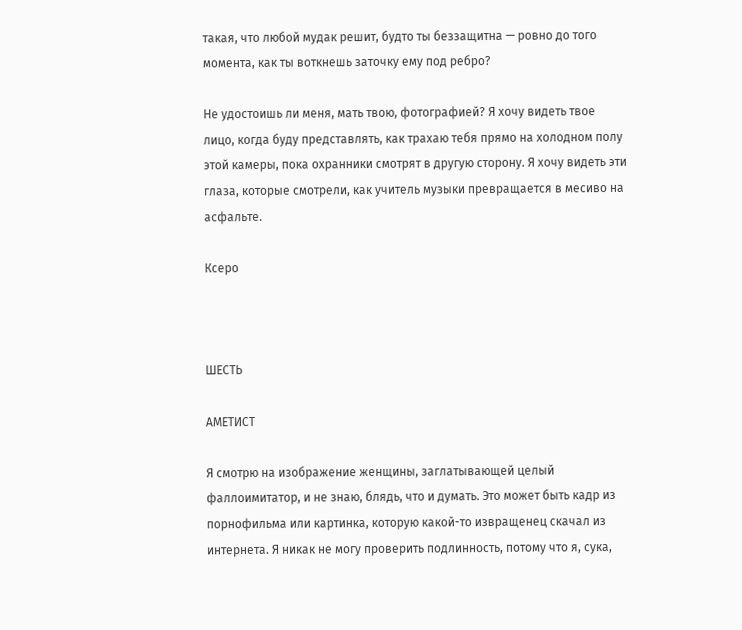такая, что любой мудак решит, будто ты беззащитна — ровно до того момента, как ты воткнешь заточку ему под ребро?

Не удостоишь ли меня, мать твою, фотографией? Я хочу видеть твое лицо, когда буду представлять, как трахаю тебя прямо на холодном полу этой камеры, пока охранники смотрят в другую сторону. Я хочу видеть эти глаза, которые смотрели, как учитель музыки превращается в месиво на асфальте.

Ксеро



ШЕСТЬ

АМЕТИСТ

Я смотрю на изображение женщины, заглатывающей целый фаллоимитатор, и не знаю, блядь, что и думать. Это может быть кадр из порнофильма или картинка, которую какой-то извращенец скачал из интернета. Я никак не могу проверить подлинность, потому что я, сука,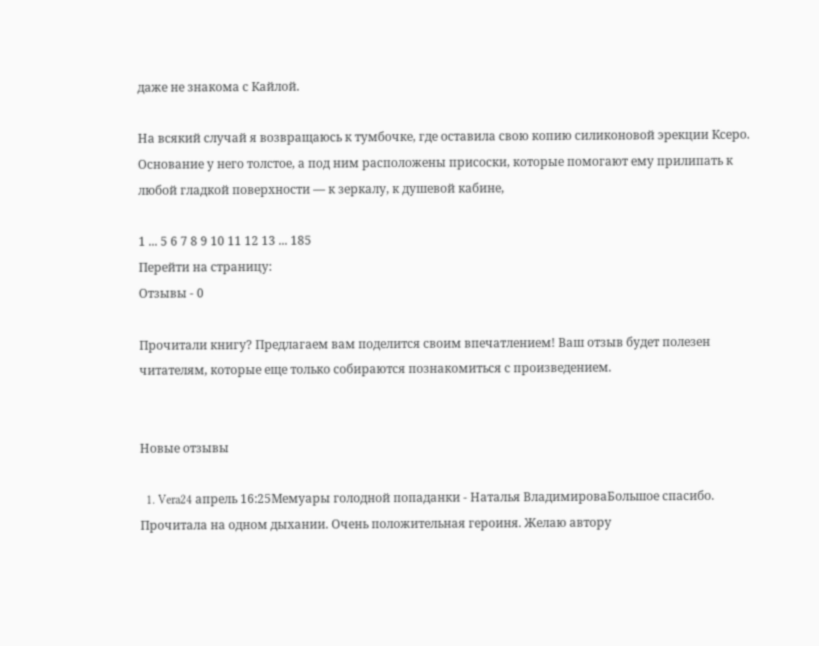даже не знакома с Кайлой.

На всякий случай я возвращаюсь к тумбочке, где оставила свою копию силиконовой эрекции Ксеро. Основание у него толстое, а под ним расположены присоски, которые помогают ему прилипать к любой гладкой поверхности — к зеркалу, к душевой кабине,

1 ... 5 6 7 8 9 10 11 12 13 ... 185
Перейти на страницу:
Отзывы - 0

Прочитали книгу? Предлагаем вам поделится своим впечатлением! Ваш отзыв будет полезен читателям, которые еще только собираются познакомиться с произведением.


Новые отзывы

  1. Vera24 апрель 16:25Мемуары голодной попаданки - Наталья ВладимироваБольшое спасибо. Прочитала на одном дыхании. Очень положительная героиня. Желаю автору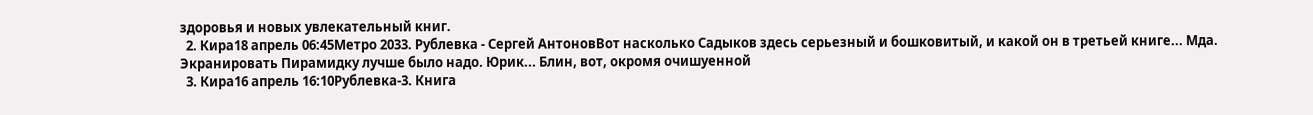здоровья и новых увлекательный книг.
  2. Кира18 апрель 06:45Метро 2033. Рублевка - Сергей АнтоновВот насколько Садыков здесь серьезный и бошковитый, и какой он в третьей книге... Мда. Экранировать Пирамидку лучше было надо. Юрик... Блин, вот, окромя очишуенной
  3. Кира16 апрель 16:10Рублевка-3. Книга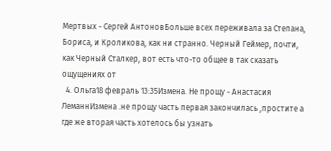Мертвых - Сергей АнтоновБольше всех переживала за Степана, Бориса, и Кроликова, как ни странно. Черный Геймер, почти, как Черный Сталкер, вот есть что-то общее в так сказать ощущениях от
  4. Ольга18 февраль 13:35Измена. Не прощу - Анастасия ЛеманнИзмена .не прощу часть первая закончилась ,простите а где же вторая часть хотелось бы узнать